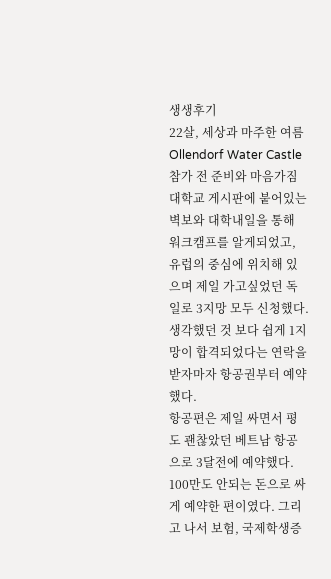생생후기
22살, 세상과 마주한 여름
Ollendorf Water Castle
참가 전 준비와 마음가짐
대학교 게시판에 붙어있는 벽보와 대학내일을 통해 워크캠프를 알게되었고, 유럽의 중심에 위치해 있으며 제일 가고싶었던 독일로 3지망 모두 신청했다. 생각했던 것 보다 쉽게 1지망이 합격되었다는 연락을 받자마자 항공권부터 예약했다.
항공편은 제일 싸면서 평도 괜찮았던 베트남 항공으로 3달전에 예약했다. 100만도 안되는 돈으로 싸게 예약한 편이였다. 그리고 나서 보험, 국제학생증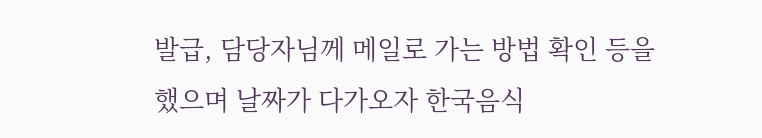발급, 담당자님께 메일로 가는 방법 확인 등을 했으며 날짜가 다가오자 한국음식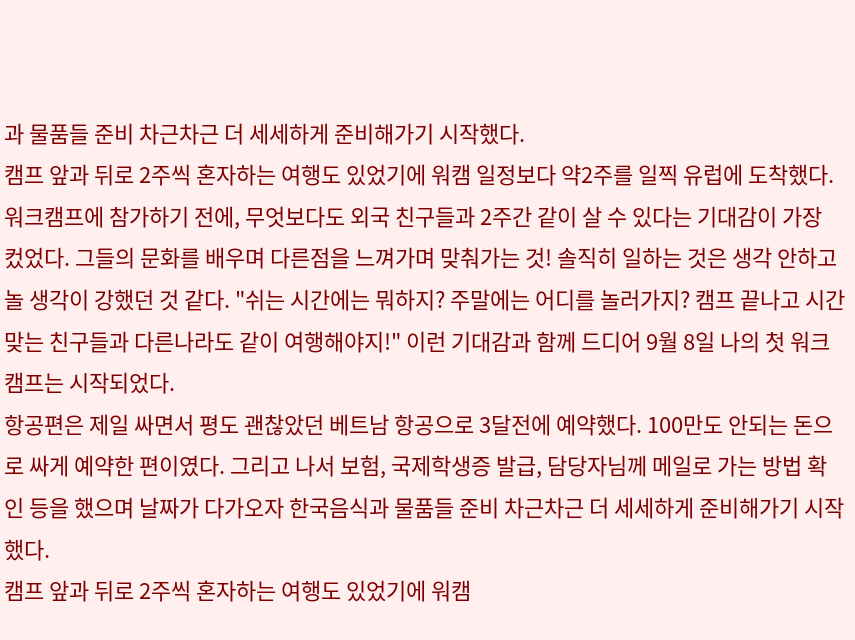과 물품들 준비 차근차근 더 세세하게 준비해가기 시작했다.
캠프 앞과 뒤로 2주씩 혼자하는 여행도 있었기에 워캠 일정보다 약2주를 일찍 유럽에 도착했다. 워크캠프에 참가하기 전에, 무엇보다도 외국 친구들과 2주간 같이 살 수 있다는 기대감이 가장 컸었다. 그들의 문화를 배우며 다른점을 느껴가며 맞춰가는 것! 솔직히 일하는 것은 생각 안하고 놀 생각이 강했던 것 같다. "쉬는 시간에는 뭐하지? 주말에는 어디를 놀러가지? 캠프 끝나고 시간 맞는 친구들과 다른나라도 같이 여행해야지!" 이런 기대감과 함께 드디어 9월 8일 나의 첫 워크캠프는 시작되었다.
항공편은 제일 싸면서 평도 괜찮았던 베트남 항공으로 3달전에 예약했다. 100만도 안되는 돈으로 싸게 예약한 편이였다. 그리고 나서 보험, 국제학생증 발급, 담당자님께 메일로 가는 방법 확인 등을 했으며 날짜가 다가오자 한국음식과 물품들 준비 차근차근 더 세세하게 준비해가기 시작했다.
캠프 앞과 뒤로 2주씩 혼자하는 여행도 있었기에 워캠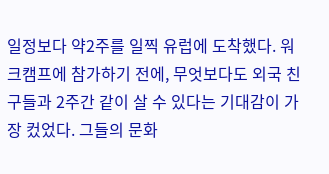일정보다 약2주를 일찍 유럽에 도착했다. 워크캠프에 참가하기 전에, 무엇보다도 외국 친구들과 2주간 같이 살 수 있다는 기대감이 가장 컸었다. 그들의 문화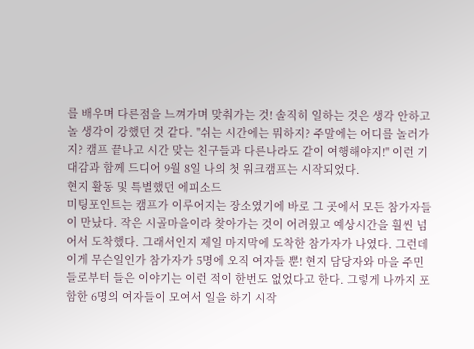를 배우며 다른점을 느껴가며 맞춰가는 것! 솔직히 일하는 것은 생각 안하고 놀 생각이 강했던 것 같다. "쉬는 시간에는 뭐하지? 주말에는 어디를 놀러가지? 캠프 끝나고 시간 맞는 친구들과 다른나라도 같이 여행해야지!" 이런 기대감과 함께 드디어 9월 8일 나의 첫 워크캠프는 시작되었다.
현지 활동 및 특별했던 에피소드
미팅포인트는 캠프가 이루어지는 장소였기에 바로 그 곳에서 모든 참가자들이 만났다. 작은 시골마을이라 찾아가는 것이 어려웠고 예상시간을 훨씬 넘어서 도착했다. 그래서인지 제일 마지막에 도착한 참가자가 나였다. 그런데 이게 무슨일인가 참가자가 5명에 오직 여자들 뿐! 현지 담당자와 마을 주민들로부터 들은 이야기는 이런 적이 한번도 없었다고 한다. 그렇게 나까지 포함한 6명의 여자들이 모여서 일을 하기 시작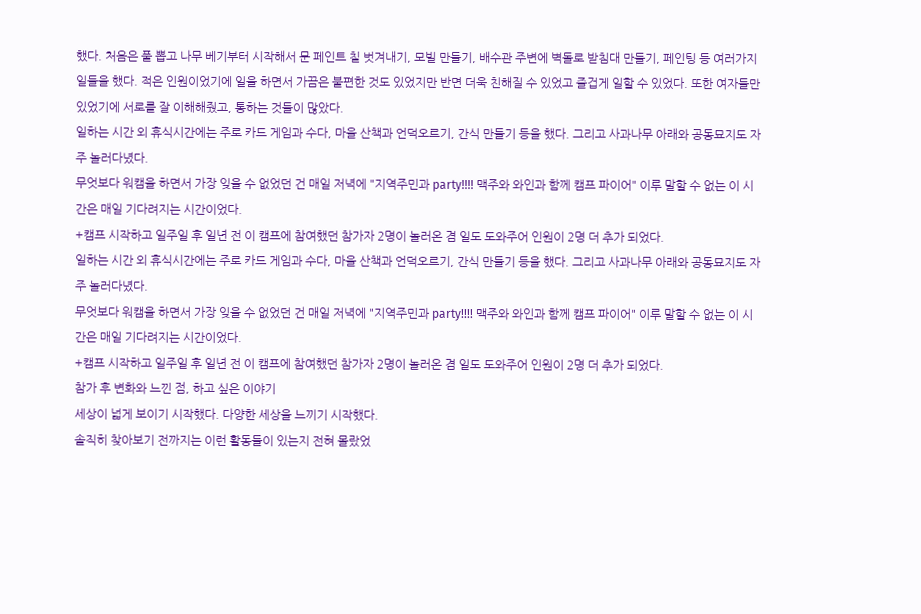했다. 처음은 풀 뽑고 나무 베기부터 시작해서 문 페인트 칠 벗겨내기, 모빌 만들기, 배수관 주변에 벽돌로 받침대 만들기, 페인팅 등 여러가지 일들을 했다. 적은 인원이었기에 일을 하면서 가끔은 불편한 것도 있었지만 반면 더욱 친해질 수 있었고 즐겁게 일할 수 있었다. 또한 여자들만 있었기에 서로를 잘 이해해줬고, 통하는 것들이 많았다.
일하는 시간 외 휴식시간에는 주로 카드 게임과 수다, 마을 산책과 언덕오르기, 간식 만들기 등을 했다. 그리고 사과나무 아래와 공동묘지도 자주 놀러다녔다.
무엇보다 워캠을 하면서 가장 잊을 수 없었던 건 매일 저녁에 "지역주민과 party!!!! 맥주와 와인과 함께 캠프 파이어" 이루 말할 수 없는 이 시간은 매일 기다려지는 시간이었다.
+캠프 시작하고 일주일 후 일년 전 이 캠프에 참여했던 참가자 2명이 놀러온 겸 일도 도와주어 인원이 2명 더 추가 되었다.
일하는 시간 외 휴식시간에는 주로 카드 게임과 수다, 마을 산책과 언덕오르기, 간식 만들기 등을 했다. 그리고 사과나무 아래와 공동묘지도 자주 놀러다녔다.
무엇보다 워캠을 하면서 가장 잊을 수 없었던 건 매일 저녁에 "지역주민과 party!!!! 맥주와 와인과 함께 캠프 파이어" 이루 말할 수 없는 이 시간은 매일 기다려지는 시간이었다.
+캠프 시작하고 일주일 후 일년 전 이 캠프에 참여했던 참가자 2명이 놀러온 겸 일도 도와주어 인원이 2명 더 추가 되었다.
참가 후 변화와 느낀 점, 하고 싶은 이야기
세상이 넓게 보이기 시작했다. 다양한 세상을 느끼기 시작했다.
솔직히 찾아보기 전까지는 이런 활동들이 있는지 전혀 몰랐었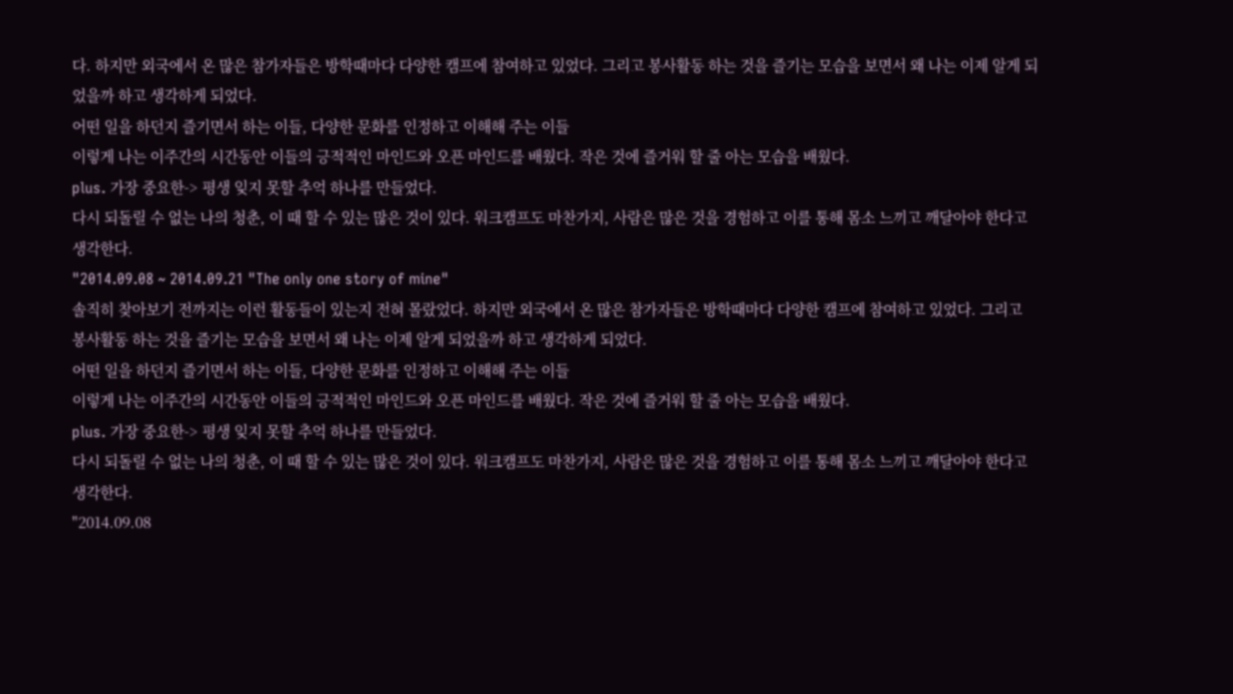다. 하지만 외국에서 온 많은 참가자들은 방학때마다 다양한 캠프에 참여하고 있었다. 그리고 봉사활동 하는 것을 즐기는 모습을 보면서 왜 나는 이제 알게 되었을까 하고 생각하게 되었다.
어떤 일을 하던지 즐기면서 하는 이들, 다양한 문화를 인정하고 이해해 주는 이들
이렇게 나는 이주간의 시간동안 이들의 긍적적인 마인드와 오픈 마인드를 배웠다. 작은 것에 즐거워 할 줄 아는 모습을 배웠다.
plus. 가장 중요한-> 평생 잊지 못할 추억 하나를 만들었다.
다시 되돌릴 수 없는 나의 청춘, 이 때 할 수 있는 많은 것이 있다. 워크캠프도 마찬가지, 사람은 많은 것을 경험하고 이를 통해 몸소 느끼고 깨달아야 한다고 생각한다.
"2014.09.08 ~ 2014.09.21 "The only one story of mine"
솔직히 찾아보기 전까지는 이런 활동들이 있는지 전혀 몰랐었다. 하지만 외국에서 온 많은 참가자들은 방학때마다 다양한 캠프에 참여하고 있었다. 그리고 봉사활동 하는 것을 즐기는 모습을 보면서 왜 나는 이제 알게 되었을까 하고 생각하게 되었다.
어떤 일을 하던지 즐기면서 하는 이들, 다양한 문화를 인정하고 이해해 주는 이들
이렇게 나는 이주간의 시간동안 이들의 긍적적인 마인드와 오픈 마인드를 배웠다. 작은 것에 즐거워 할 줄 아는 모습을 배웠다.
plus. 가장 중요한-> 평생 잊지 못할 추억 하나를 만들었다.
다시 되돌릴 수 없는 나의 청춘, 이 때 할 수 있는 많은 것이 있다. 워크캠프도 마찬가지, 사람은 많은 것을 경험하고 이를 통해 몸소 느끼고 깨달아야 한다고 생각한다.
"2014.09.08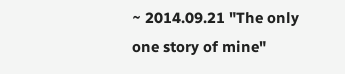~ 2014.09.21 "The only one story of mine"